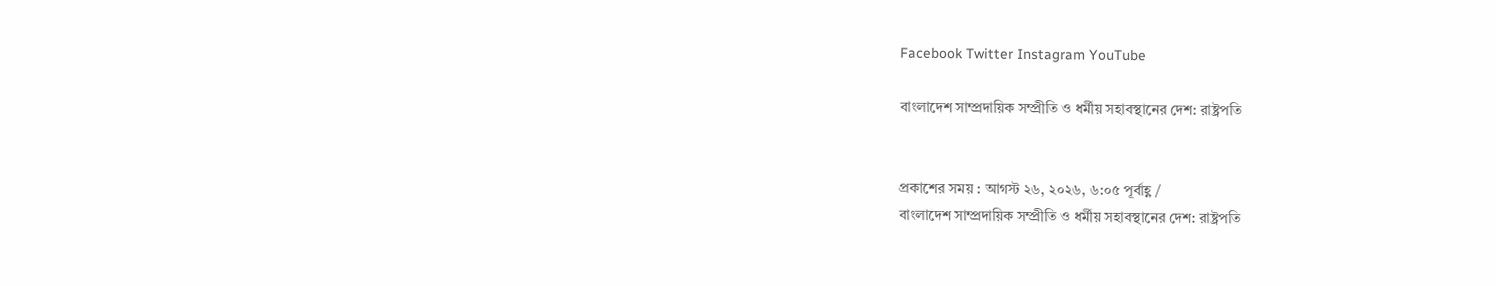Facebook Twitter Instagram YouTube

বাংলাদেশ সাম্প্রদায়িক সম্প্রীতি ও ধর্মীয় সহাবস্থানের দেশ: রাষ্ট্রপতি


প্রকাশের সময় : আগস্ট ২৬, ২০২৬, ৬:০৫ পূর্বাহ্ণ /
বাংলাদেশ সাম্প্রদায়িক সম্প্রীতি ও ধর্মীয় সহাবস্থানের দেশ: রাষ্ট্রপতি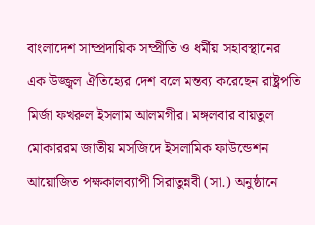বাংলাদেশ সাম্প্রদায়িক সম্প্রীতি ও ধর্মীয় সহাবস্থানের এক উজ্জ্বল ঐতিহ্যের দেশ বলে মন্তব্য করেছেন রাষ্ট্রপতি মির্জা ফখরুল ইসলাম আলমগীর। মঙ্গলবার বায়তুল মোকাররম জাতীয় মসজিদে ইসলামিক ফাউন্ডেশন আয়োজিত পক্ষকালব্যাপী সিরাতুন্নবী (সা.) অনুষ্ঠানে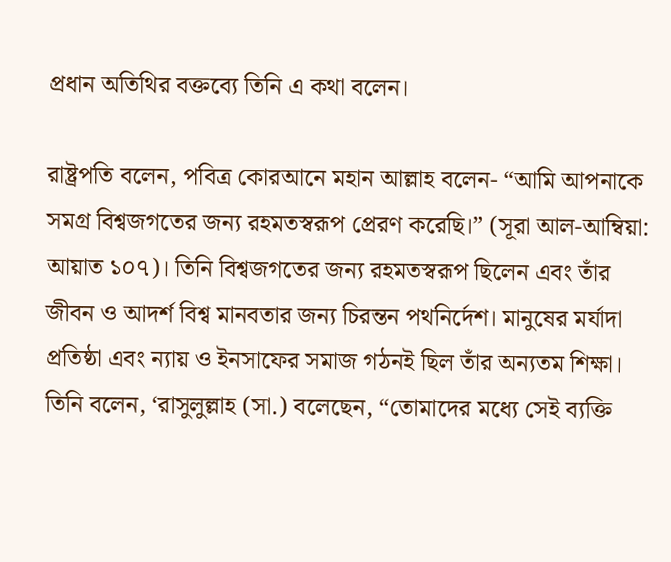প্রধান অতিথির বক্তব্যে তিনি এ কথা বলেন।

রাষ্ট্রপতি বলেন, পবিত্র কোরআনে মহান আল্লাহ বলেন- “আমি আপনাকে সমগ্র বিশ্বজগতের জন্য রহমতস্বরূপ প্রেরণ করেছি।” (সূরা আল-আম্বিয়া: আয়াত ১০৭)। তিনি বিশ্বজগতের জন্য রহমতস্বরূপ ছিলেন এবং তাঁর জীবন ও আদর্শ বিশ্ব মানবতার জন্য চিরন্তন পথনির্দেশ। মানুষের মর্যাদা প্রতিষ্ঠা এবং ন্যায় ও ইনসাফের সমাজ গঠনই ছিল তাঁর অন্যতম শিক্ষা। তিনি বলেন, ‘রাসুলুল্লাহ (সা.) বলেছেন, “তোমাদের মধ্যে সেই ব্যক্তি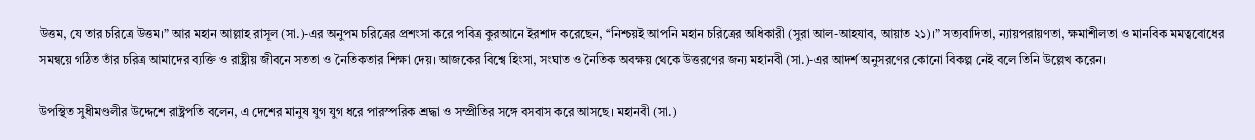উত্তম, যে তার চরিত্রে উত্তম।” আর মহান আল্লাহ রাসূল (সা.)-এর অনুপম চরিত্রের প্রশংসা করে পবিত্র কুরআনে ইরশাদ করেছেন, ‘‘নিশ্চয়ই আপনি মহান চরিত্রের অধিকারী (সুরা আল-আহযাব, আয়াত ২১)।” সত্যবাদিতা, ন্যায়পরায়ণতা, ক্ষমাশীলতা ও মানবিক মমত্ববোধের সমন্বয়ে গঠিত তাঁর চরিত্র আমাদের ব্যক্তি ও রাষ্ট্রীয় জীবনে সততা ও নৈতিকতার শিক্ষা দেয়। আজকের বিশ্বে হিংসা, সংঘাত ও নৈতিক অবক্ষয় থেকে উত্তরণের জন্য মহানবী (সা.)-এর আদর্শ অনুসরণের কোনো বিকল্প নেই বলে তিনি উল্লেখ করেন।

উপস্থিত সুধীমণ্ডলীর উদ্দেশে রাষ্ট্রপতি বলেন, এ দেশের মানুষ যুগ যুগ ধরে পারস্পরিক শ্রদ্ধা ও সম্প্রীতির সঙ্গে বসবাস করে আসছে। মহানবী (সা.)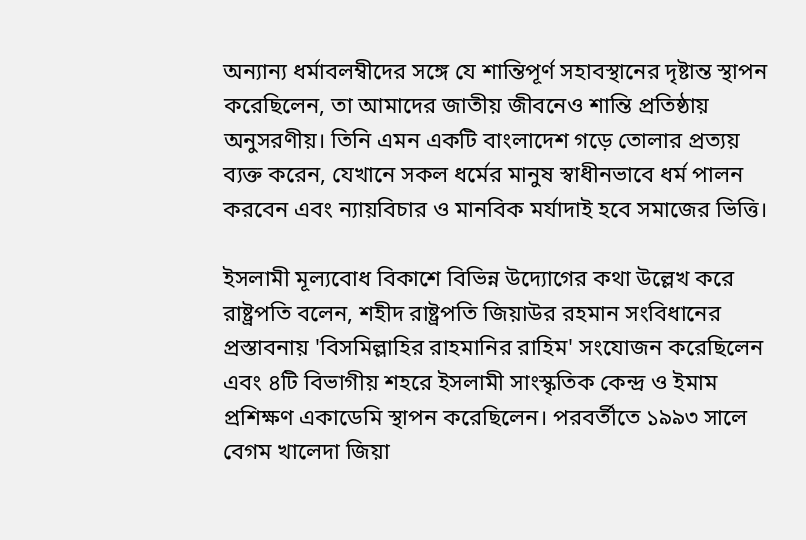অন্যান্য ধর্মাবলম্বীদের সঙ্গে যে শান্তিপূর্ণ সহাবস্থানের দৃষ্টান্ত স্থাপন করেছিলেন, তা আমাদের জাতীয় জীবনেও শান্তি প্রতিষ্ঠায় অনুসরণীয়। তিনি এমন একটি বাংলাদেশ গড়ে তোলার প্রত্যয় ব্যক্ত করেন, যেখানে সকল ধর্মের মানুষ স্বাধীনভাবে ধর্ম পালন করবেন এবং ন্যায়বিচার ও মানবিক মর্যাদাই হবে সমাজের ভিত্তি।

ইসলামী মূল্যবোধ বিকাশে বিভিন্ন উদ্যোগের কথা উল্লেখ করে রাষ্ট্রপতি বলেন, শহীদ রাষ্ট্রপতি জিয়াউর রহমান সংবিধানের প্রস্তাবনায় 'বিসমিল্লাহির রাহমানির রাহিম' সংযোজন করেছিলেন এবং ৪টি বিভাগীয় শহরে ইসলামী সাংস্কৃতিক কেন্দ্র ও ইমাম প্রশিক্ষণ একাডেমি স্থাপন করেছিলেন। পরবর্তীতে ১৯৯৩ সালে বেগম খালেদা জিয়া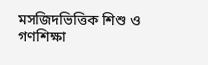মসজিদভিত্তিক শিশু ও গণশিক্ষা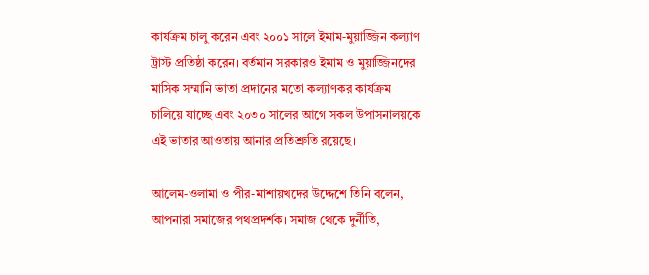কার্যক্রম চালু করেন এবং ২০০১ সালে ইমাম-মুয়াজ্জিন কল্যাণ ট্রাস্ট প্রতিষ্ঠা করেন। বর্তমান সরকারও ইমাম ও মুয়াজ্জিনদের মাসিক সম্মানি ভাতা প্রদানের মতো কল্যাণকর কার্যক্রম চালিয়ে যাচ্ছে এবং ২০৩০ সালের আগে সকল উপাসনালয়কে এই ভাতার আওতায় আনার প্রতিশ্রুতি রয়েছে।

আলেম-ওলামা ও পীর-মাশায়খদের উদ্দেশে তিনি বলেন, আপনারা সমাজের পথপ্রদর্শক। সমাজ থেকে দুর্নীতি,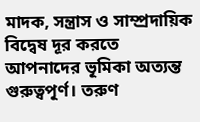মাদক, সন্ত্রাস ও সাম্প্রদায়িক বিদ্বেষ দূর করতে আপনাদের ভূমিকা অত্যন্ত গুরুত্বপূর্ণ। তরুণ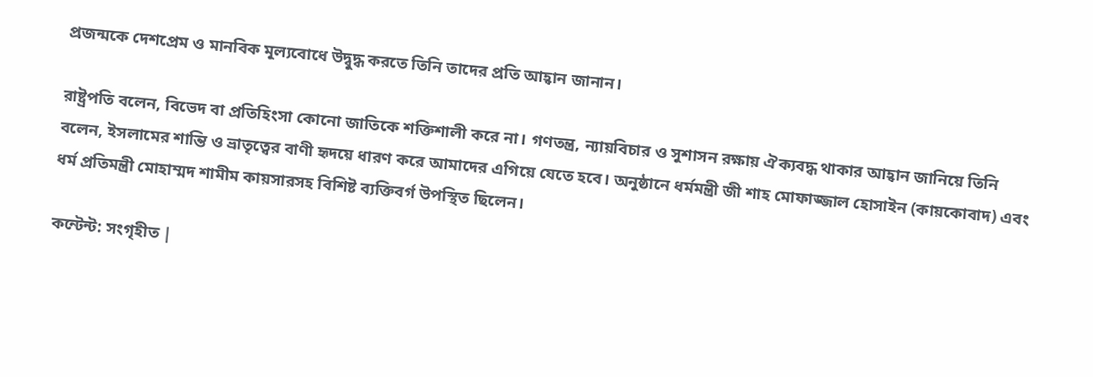প্রজন্মকে দেশপ্রেম ও মানবিক মূল্যবোধে উদ্বুদ্ধ করতে তিনি তাদের প্রতি আহ্বান জানান।

রাষ্ট্রপতি বলেন, বিভেদ বা প্রতিহিংসা কোনো জাতিকে শক্তিশালী করে না। গণতন্ত্র, ন্যায়বিচার ও সুশাসন রক্ষায় ঐক্যবদ্ধ থাকার আহ্বান জানিয়ে তিনি বলেন, ইসলামের শান্তি ও ভ্রাতৃত্বের বাণী হৃদয়ে ধারণ করে আমাদের এগিয়ে যেতে হবে। অনুষ্ঠানে ধর্মমন্ত্রী জী শাহ মোফাজ্জাল হোসাইন (কায়কোবাদ) এবং ধর্ম প্রতিমন্ত্রী মোহাম্মদ শামীম কায়সারসহ বিশিষ্ট ব্যক্তিবর্গ উপস্থিত ছিলেন।

কন্টেন্ট: সংগৃহীত |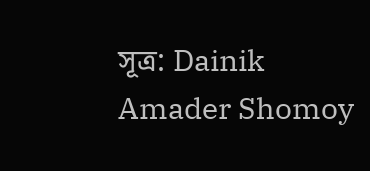সূত্র: Dainik Amader Shomoy